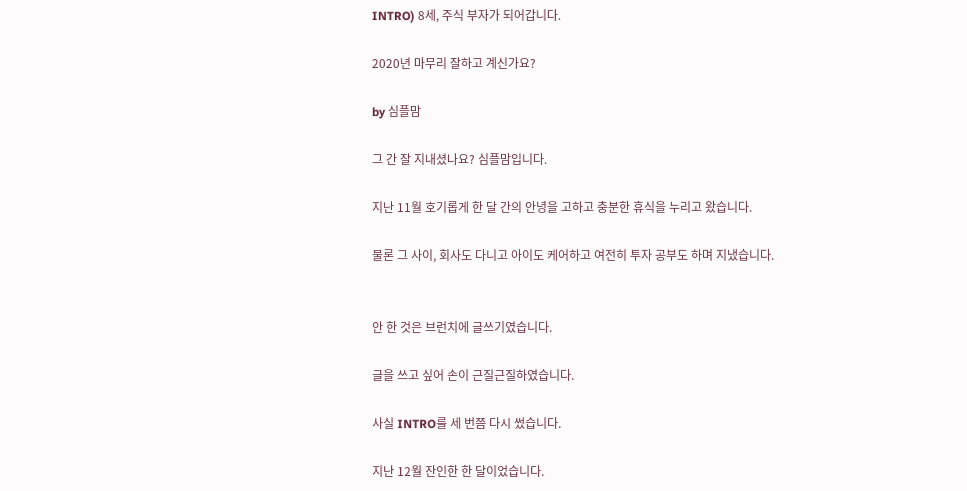INTRO) 8세, 주식 부자가 되어갑니다.

2020년 마무리 잘하고 계신가요?

by 심플맘

그 간 잘 지내셨나요? 심플맘입니다.

지난 11월 호기롭게 한 달 간의 안녕을 고하고 충분한 휴식을 누리고 왔습니다.

물론 그 사이, 회사도 다니고 아이도 케어하고 여전히 투자 공부도 하며 지냈습니다.


안 한 것은 브런치에 글쓰기였습니다.

글을 쓰고 싶어 손이 근질근질하였습니다.

사실 INTRO를 세 번쯤 다시 썼습니다.

지난 12월 잔인한 한 달이었습니다.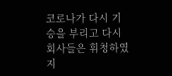코로나가 다시 기승을 부리고 다시 회사들은 휘청하였지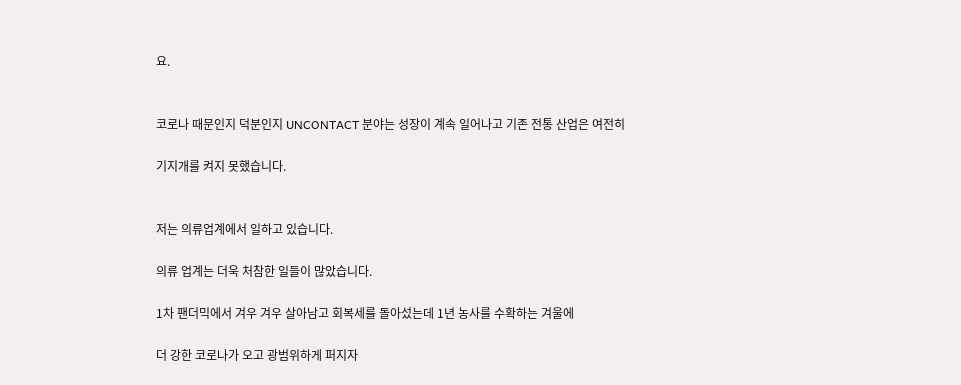요.


코로나 때문인지 덕분인지 UNCONTACT 분야는 성장이 계속 일어나고 기존 전통 산업은 여전히

기지개를 켜지 못했습니다.


저는 의류업계에서 일하고 있습니다.

의류 업계는 더욱 처참한 일들이 많았습니다.

1차 팬더믹에서 겨우 겨우 살아남고 회복세를 돌아섰는데 1년 농사를 수확하는 겨울에

더 강한 코로나가 오고 광범위하게 퍼지자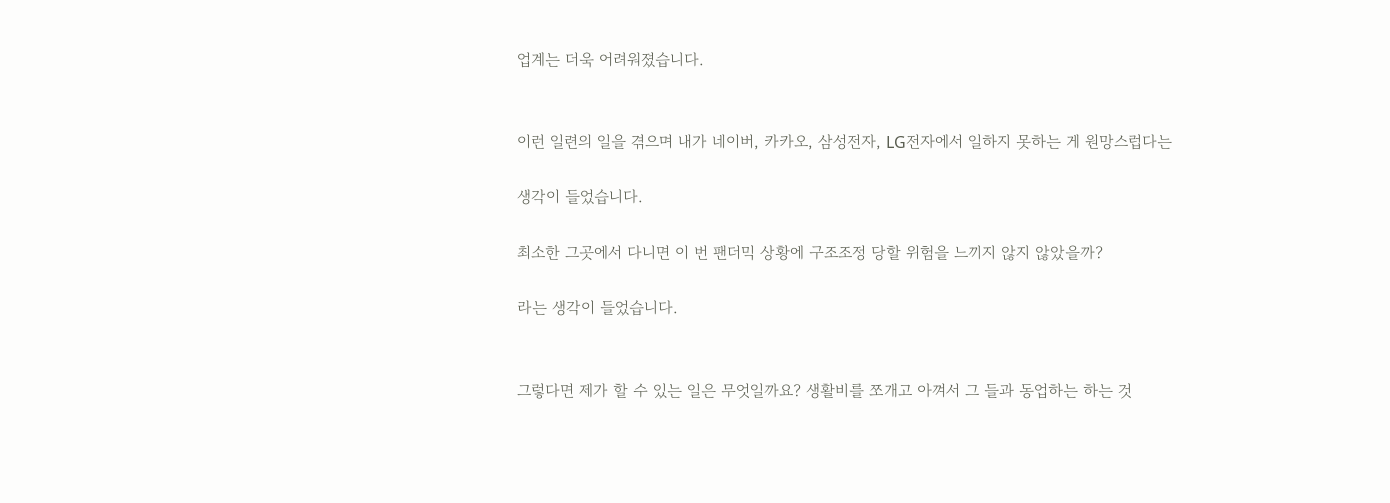업계는 더욱 어려워졌습니다.


이런 일련의 일을 겪으며 내가 네이버, 카카오, 삼성전자, LG전자에서 일하지 못하는 게 원망스럽다는

생각이 들었습니다.

최소한 그곳에서 다니면 이 번 팬더믹 상황에 구조조정 당할 위험을 느끼지 않지 않았을까?

라는 생각이 들었습니다.


그렇다면 제가 할 수 있는 일은 무엇일까요? 생활비를 쪼개고 아껴서 그 들과 동업하는 하는 것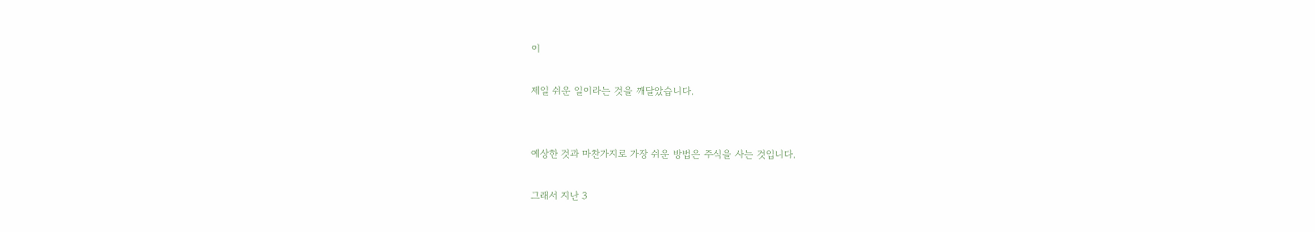이

제일 쉬운 일이라는 것을 깨달았습니다.


예상한 것과 마찬가지로 가장 쉬운 방법은 주식을 사는 것입니다.

그래서 지난 3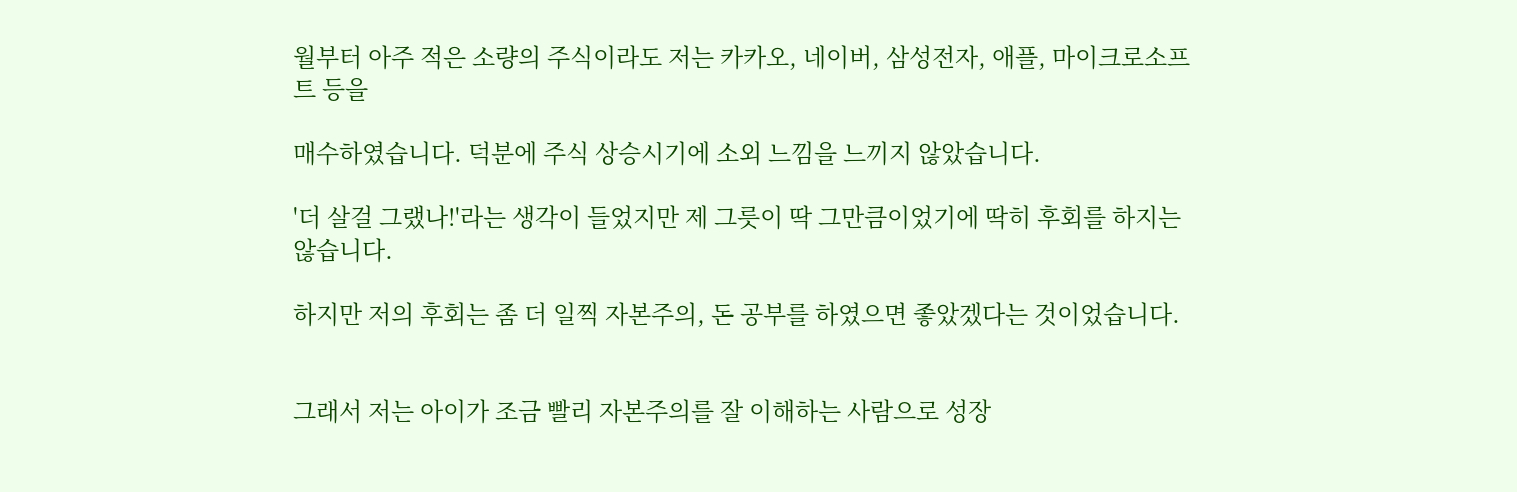월부터 아주 적은 소량의 주식이라도 저는 카카오, 네이버, 삼성전자, 애플, 마이크로소프트 등을

매수하였습니다. 덕분에 주식 상승시기에 소외 느낌을 느끼지 않았습니다.

'더 살걸 그랬나!'라는 생각이 들었지만 제 그릇이 딱 그만큼이었기에 딱히 후회를 하지는 않습니다.

하지만 저의 후회는 좀 더 일찍 자본주의, 돈 공부를 하였으면 좋았겠다는 것이었습니다.


그래서 저는 아이가 조금 빨리 자본주의를 잘 이해하는 사람으로 성장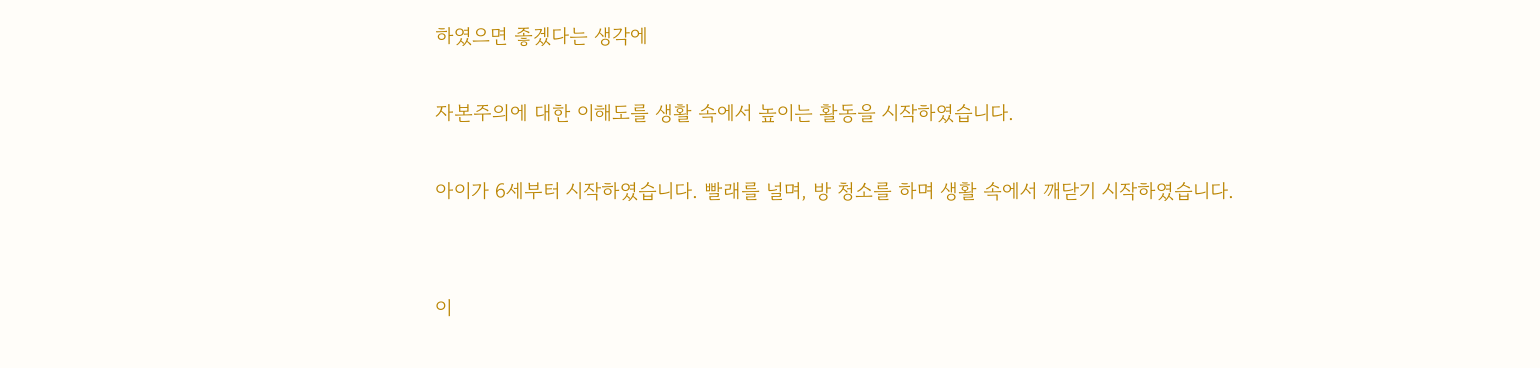하였으면 좋겠다는 생각에

자본주의에 대한 이해도를 생활 속에서 높이는 활동을 시작하였습니다.

아이가 6세부터 시작하였습니다. 빨래를 널며, 방 청소를 하며 생활 속에서 깨닫기 시작하였습니다.


이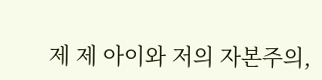제 제 아이와 저의 자본주의,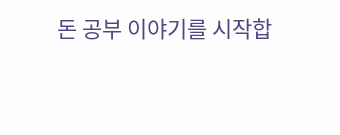돈 공부 이야기를 시작합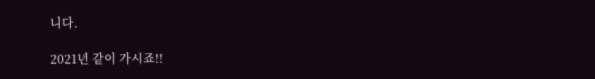니다.

2021년 같이 가시죠!!